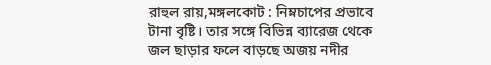রাহুল রায়,মঙ্গলকোট : নিম্নচাপের প্রভাবে টানা বৃষ্টি। তার সঙ্গে বিভিন্ন ব্যারেজ থেকে জল ছাড়ার ফলে বাড়ছে অজয় নদীর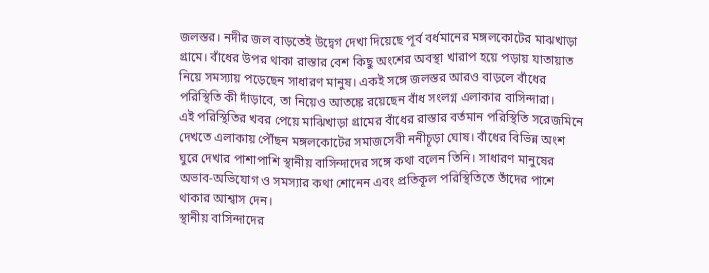জলস্তর। নদীর জল বাড়তেই উদ্বেগ দেখা দিয়েছে পূর্ব বর্ধমানের মঙ্গলকোটের মাঝখাড়া গ্রামে। বাঁধের উপর থাকা রাস্তার বেশ কিছু অংশের অবস্থা খারাপ হয়ে পড়ায় যাতায়াত নিয়ে সমস্যায় পড়েছেন সাধারণ মানুষ। একই সঙ্গে জলস্তর আরও বাড়লে বাঁধের পরিস্থিতি কী দাঁড়াবে, তা নিয়েও আতঙ্কে রয়েছেন বাঁধ সংলগ্ন এলাকার বাসিন্দারা।
এই পরিস্থিতির খবর পেয়ে মাঝিখাড়া গ্রামের বাঁধের রাস্তার বর্তমান পরিস্থিতি সরেজমিনে দেখতে এলাকায় পৌঁছন মঙ্গলকোটের সমাজসেবী ননীচূড়া ঘোষ। বাঁধের বিভিন্ন অংশ ঘুরে দেখার পাশাপাশি স্থানীয় বাসিন্দাদের সঙ্গে কথা বলেন তিনি। সাধারণ মানুষের অভাব-অভিযোগ ও সমস্যার কথা শোনেন এবং প্রতিকূল পরিস্থিতিতে তাঁদের পাশে থাকার আশ্বাস দেন।
স্থানীয় বাসিন্দাদের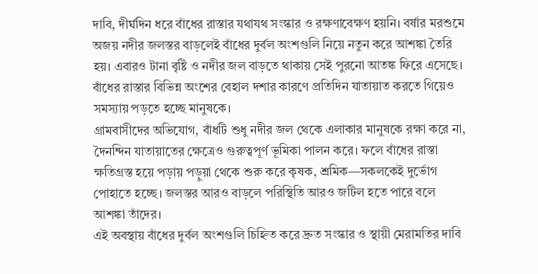দাবি, দীর্ঘদিন ধরে বাঁধের রাস্তার যথাযথ সংস্কার ও রক্ষণাবেক্ষণ হয়নি। বর্ষার মরশুমে অজয় নদীর জলস্তর বাড়লেই বাঁধের দুর্বল অংশগুলি নিয়ে নতুন করে আশঙ্কা তৈরি হয়। এবারও টানা বৃষ্টি ও নদীর জল বাড়তে থাকায় সেই পুরনো আতঙ্ক ফিরে এসেছে। বাঁধের রাস্তার বিভিন্ন অংশের বেহাল দশার কারণে প্রতিদিন যাতায়াত করতে গিয়েও সমস্যায় পড়তে হচ্ছে মানুষকে।
গ্রামবাসীদের অভিযোগ, বাঁধটি শুধু নদীর জল থেকে এলাকার মানুষকে রক্ষা করে না, দৈনন্দিন যাতায়াতের ক্ষেত্রেও গুরুত্বপূর্ণ ভূমিকা পালন করে। ফলে বাঁধের রাস্তা ক্ষতিগ্রস্ত হয়ে পড়ায় পড়ুয়া থেকে শুরু করে কৃষক, শ্রমিক—সকলকেই দুর্ভোগ পোহাতে হচ্ছে। জলস্তর আরও বাড়লে পরিস্থিতি আরও জটিল হতে পারে বলে আশঙ্কা তাঁদের।
এই অবস্থায় বাঁধের দুর্বল অংশগুলি চিহ্নিত করে দ্রুত সংস্কার ও স্থায়ী মেরামতির দাবি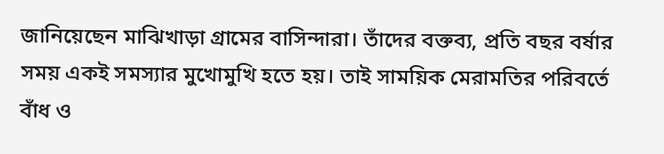জানিয়েছেন মাঝিখাড়া গ্রামের বাসিন্দারা। তাঁদের বক্তব্য, প্রতি বছর বর্ষার সময় একই সমস্যার মুখোমুখি হতে হয়। তাই সাময়িক মেরামতির পরিবর্তে বাঁধ ও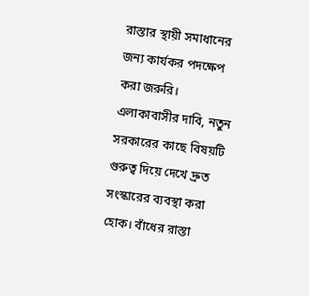রাস্তার স্থায়ী সমাধানের জন্য কার্যকর পদক্ষেপ করা জরুরি।
এলাকাবাসীর দাবি, নতুন সরকারের কাছে বিষয়টি গুরুত্ব দিয়ে দেখে দ্রুত সংস্কারের ব্যবস্থা করা হোক। বাঁধের রাস্তা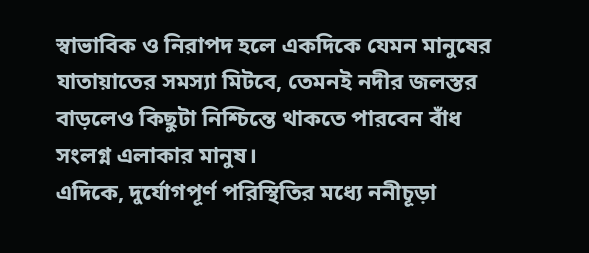স্বাভাবিক ও নিরাপদ হলে একদিকে যেমন মানুষের যাতায়াতের সমস্যা মিটবে, তেমনই নদীর জলস্তর বাড়লেও কিছুটা নিশ্চিন্তে থাকতে পারবেন বাঁধ সংলগ্ন এলাকার মানুষ।
এদিকে, দুর্যোগপূর্ণ পরিস্থিতির মধ্যে ননীচূড়া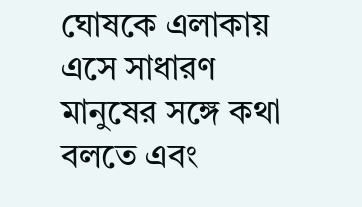ঘোষকে এলাকায় এসে সাধারণ মানুষের সঙ্গে কথা বলতে এবং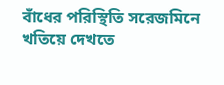বাঁধের পরিস্থিতি সরেজমিনে খতিয়ে দেখতে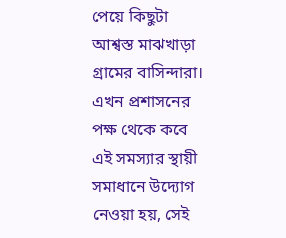পেয়ে কিছুটা আশ্বস্ত মাঝখাড়া গ্রামের বাসিন্দারা। এখন প্রশাসনের পক্ষ থেকে কবে এই সমস্যার স্থায়ী সমাধানে উদ্যোগ নেওয়া হয়, সেই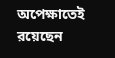অপেক্ষাতেই রয়েছেন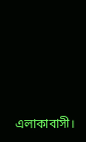এলাকাবাসী।